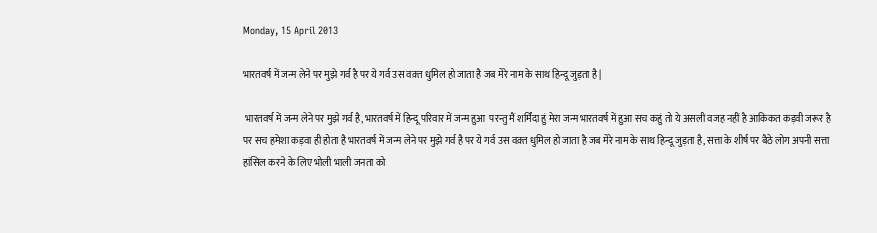Monday, 15 April 2013

भारतवर्ष में जन्म लेने पर मुझे गर्व है पर ये गर्व उस वक़्त धुमिल हो जाता है जब मेरे नाम के साथ हिन्दू जुड़ता है |

 भारतवर्ष में जन्म लेने पर मुझे गर्व है, भारतवर्ष में हिन्दू परिवार में जन्म हुआ  परन्तु मैं शर्मिंदा हुं मेरा जन्म भारतवर्ष में हुआ सच कहुं तो ये असली वजह नहीं है आकिकत कड़वी जरूर है पर सच हमेशा कड़वा ही होता है भारतवर्ष में जन्म लेने पर मुझे गर्व है पर ये गर्व उस वक़्त धुमिल हो जाता है जब मेरे नाम के साथ हिन्दू जुड़ता है, सत्ता के शीर्ष पर बैठे लोग अपनी सत्ता हांसिल करने के लिए भोली भाली जनता को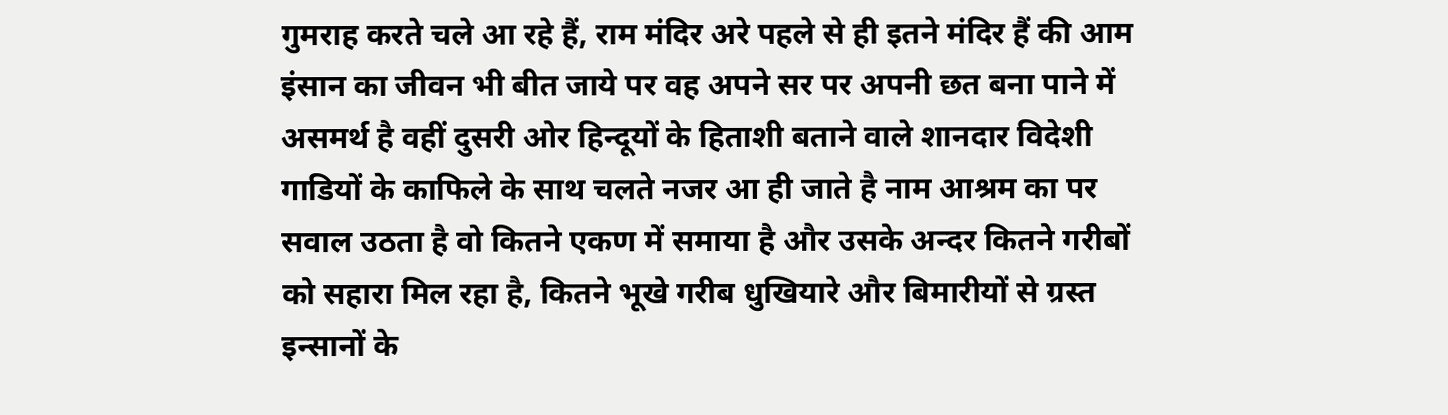गुमराह करते चले आ रहे हैं, राम मंदिर अरे पहले से ही इतने मंदिर हैं की आम इंसान का जीवन भी बीत जाये पर वह अपने सर पर अपनी छत बना पाने में असमर्थ है वहीं दुसरी ओर हिन्दूयों के हिताशी बताने वाले शानदार विदेशी गाडियों के काफिले के साथ चलते नजर आ ही जाते है नाम आश्रम का पर सवाल उठता है वो कितने एकण में समाया है और उसके अन्दर कितने गरीबों को सहारा मिल रहा है, कितने भूखे गरीब धुखियारे और बिमारीयों से ग्रस्त इन्सानों के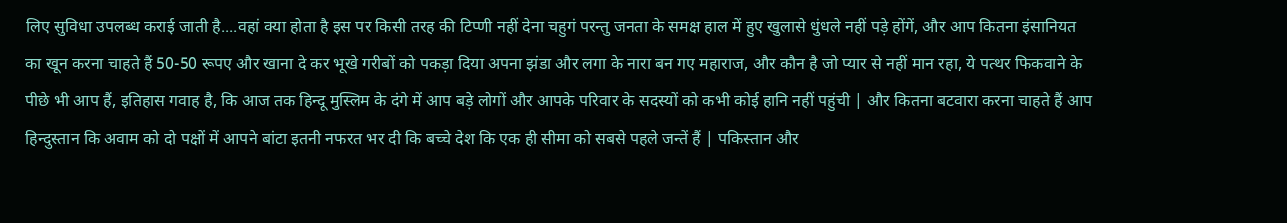लिए सुविधा उपलब्ध कराई जाती है....वहां क्या होता है इस पर किसी तरह की टिप्णी नहीं देना चहुगं परन्तु जनता के समक्ष हाल में हुए खुलासे धुंधले नहीं पड़े होंगें, और आप कितना इंसानियत का खून करना चाहते हैं 50-50 रूपए और खाना दे कर भूखे गरीबों को पकड़ा दिया अपना झंडा और लगा के नारा बन गए महाराज, और कौन है जो प्यार से नहीं मान रहा, ये पत्थर फिकवाने के पीछे भी आप हैं, इतिहास गवाह है, कि आज तक हिन्दू मुस्लिम के दंगे में आप बड़े लोगों और आपके परिवार के सदस्यों को कभी कोई हानि नहीं पहुंची | और कितना बटवारा करना चाहते हैं आप हिन्दुस्तान कि अवाम को दो पक्षों में आपने बांटा इतनी नफरत भर दी कि बच्चे देश कि एक ही सीमा को सबसे पहले जन्तें हैं | पकिस्तान और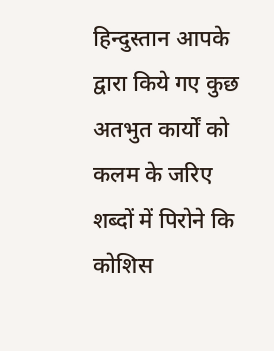हिन्दुस्तान आपके द्वारा किये गए कुछ अतभुत कार्यों को कलम के जरिए शब्दों में पिरोने कि कोशिस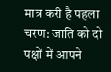मात्र करी है पहला चरण: जाति को दो पक्षों में आपने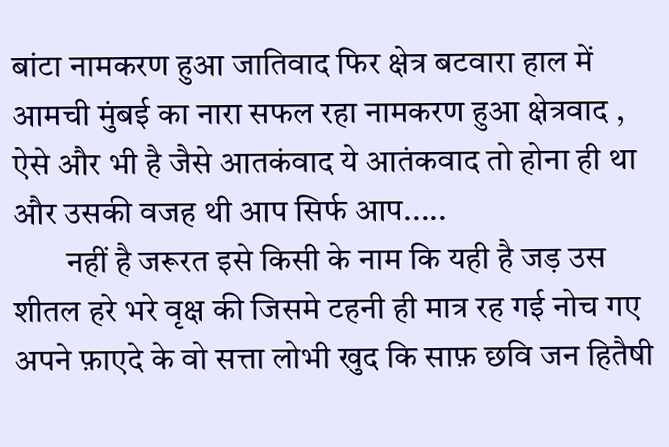बांटा नामकरण हुआ जातिवाद फिर क्षेत्र बटवारा हाल में आमची मुंबई का नारा सफल रहा नामकरण हुआ क्षेत्रवाद , ऐसे और भी है जैसे आतकंवाद ये आतंकवाद तो होना ही था और उसकी वजह थी आप सिर्फ आप.....
        नहीं है जरूरत इसे किसी के नाम कि यही है जड़ उस शीतल हरे भरे वृक्ष की जिसमे टहनी ही मात्र रह गई नोच गए अपने फ़ाएदे के वो सत्ता लोभी खुद कि साफ़ छवि जन हितैषी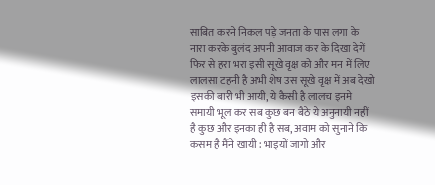साबित करने निकल पड़े जनता के पास लगा के नारा करके बुलंद अपनी आवाज कर के दिखा देगें फिर से हरा भरा इसी सूखे वृक्ष को और मन में लिए लालसा टहनी है अभी शेष उस सूखे वृक्ष में अब देखो इसकी बारी भी आयी, ये कैसी है लालच इनमे समायी भूल कर सब कुछ बन बैठे ये अनुनायी नहीं है कुछ और इनका ही है सब, अवाम को सुनाने कि कसम है मैंने खायी : भाइयों जागो और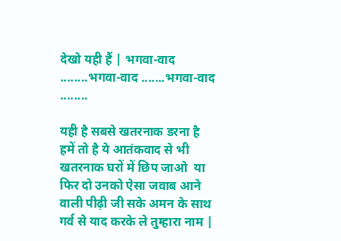देखो यही हैं | भगवा-वाद ........भगवा-वाद .......भगवा-वाद ........

यही है सबसे खतरनाक डरना है हमें तो है ये आतंकवाद से भी खतरनाक घरों में छिप जाओ  या फिर दो उनको ऐसा जवाब आने वाली पीढ़ी जी सके अमन के साथ गर्व से याद करके ले तुम्हारा नाम |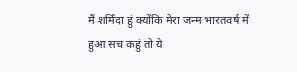मैं शर्मिंदा हुं क्योंकि मेरा जन्म भारतवर्ष में हुआ सच कहुं तो ये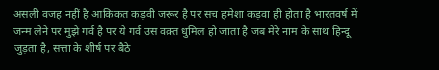असली वजह नहीं है आकिकत कड़वी जरूर है पर सच हमेशा कड़वा ही होता है भारतवर्ष में जन्म लेने पर मुझे गर्व है पर ये गर्व उस वक़्त धुमिल हो जाता है जब मेरे नाम के साथ हिन्दू जुड़ता है, सत्ता के शीर्ष पर बैठे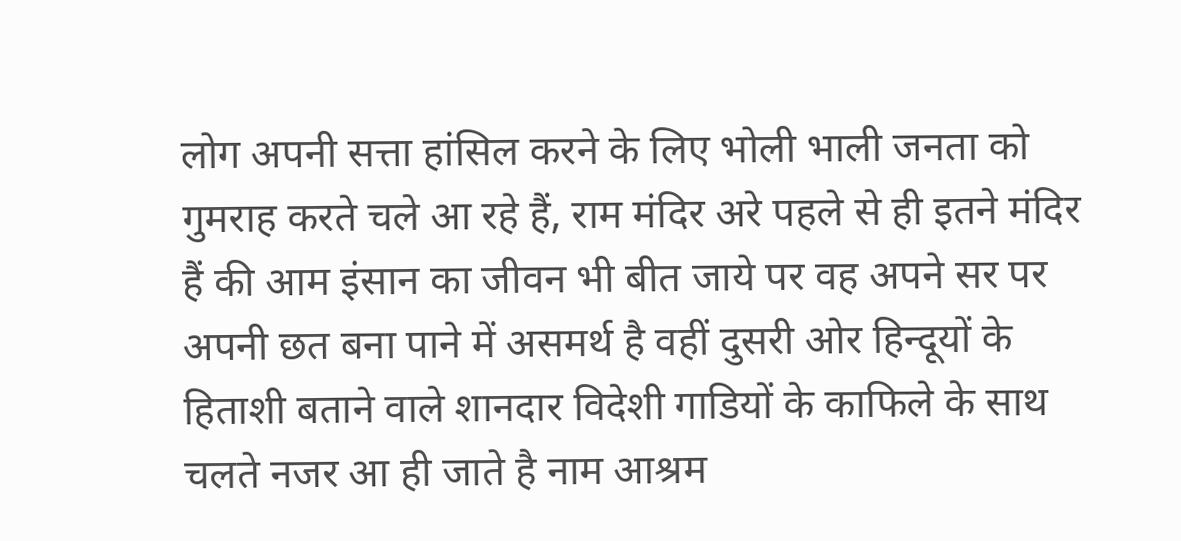लोग अपनी सत्ता हांसिल करने के लिए भोली भाली जनता को गुमराह करते चले आ रहे हैं, राम मंदिर अरे पहले से ही इतने मंदिर हैं की आम इंसान का जीवन भी बीत जाये पर वह अपने सर पर अपनी छत बना पाने में असमर्थ है वहीं दुसरी ओर हिन्दूयों के हिताशी बताने वाले शानदार विदेशी गाडियों के काफिले के साथ चलते नजर आ ही जाते है नाम आश्रम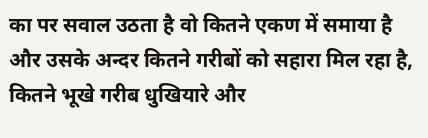का पर सवाल उठता है वो कितने एकण में समाया है और उसके अन्दर कितने गरीबों को सहारा मिल रहा है, कितने भूखे गरीब धुखियारे और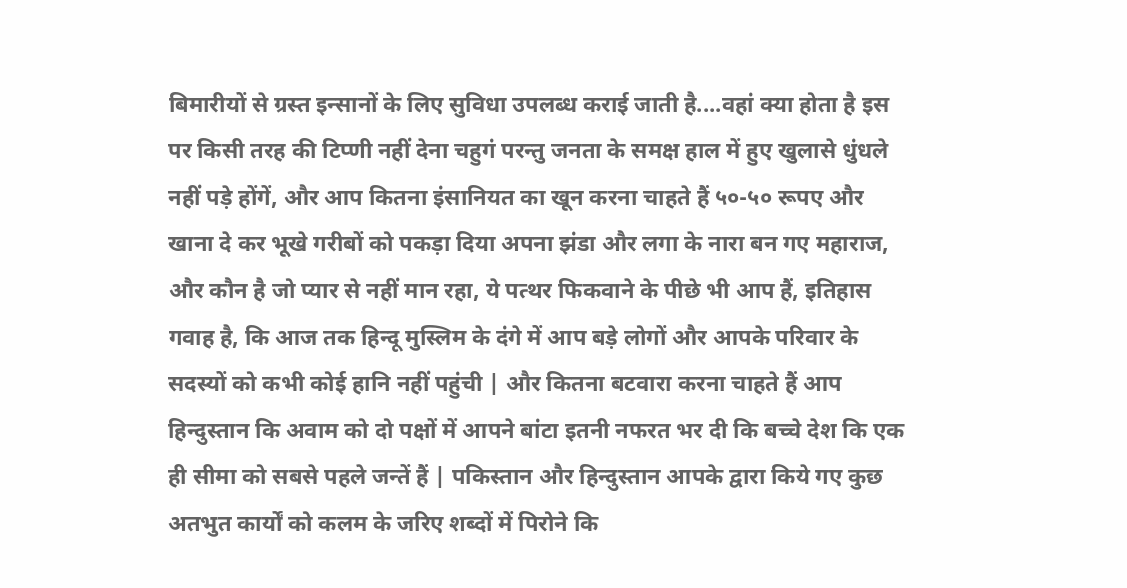बिमारीयों से ग्रस्त इन्सानों के लिए सुविधा उपलब्ध कराई जाती है....वहां क्या होता है इस पर किसी तरह की टिप्णी नहीं देना चहुगं परन्तु जनता के समक्ष हाल में हुए खुलासे धुंधले नहीं पड़े होंगें, और आप कितना इंसानियत का खून करना चाहते हैं ५०-५० रूपए और खाना दे कर भूखे गरीबों को पकड़ा दिया अपना झंडा और लगा के नारा बन गए महाराज, और कौन है जो प्यार से नहीं मान रहा, ये पत्थर फिकवाने के पीछे भी आप हैं, इतिहास गवाह है, कि आज तक हिन्दू मुस्लिम के दंगे में आप बड़े लोगों और आपके परिवार के सदस्यों को कभी कोई हानि नहीं पहुंची | और कितना बटवारा करना चाहते हैं आप हिन्दुस्तान कि अवाम को दो पक्षों में आपने बांटा इतनी नफरत भर दी कि बच्चे देश कि एक ही सीमा को सबसे पहले जन्तें हैं | पकिस्तान और हिन्दुस्तान आपके द्वारा किये गए कुछ अतभुत कार्यों को कलम के जरिए शब्दों में पिरोने कि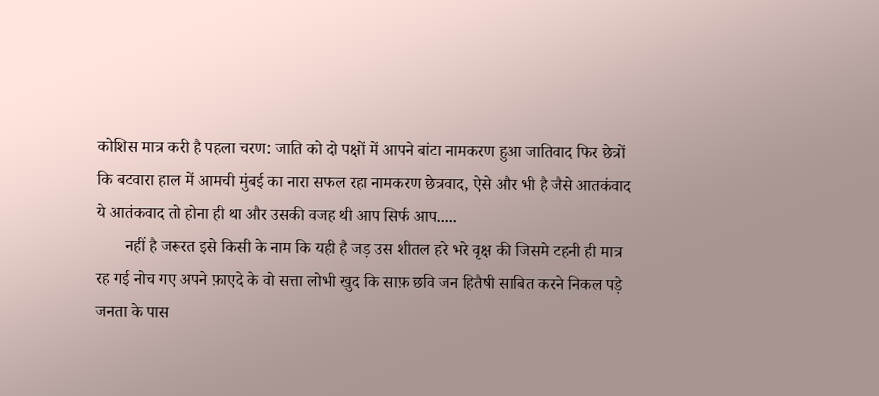कोशिस मात्र करी है पहला चरण: जाति को दो पक्षों में आपने बांटा नामकरण हुआ जातिवाद फिर छेत्रों कि बटवारा हाल में आमची मुंबई का नारा सफल रहा नामकरण छेत्रवाद, ऐसे और भी है जैसे आतकंवाद ये आतंकवाद तो होना ही था और उसकी वजह थी आप सिर्फ आप.....
       नहीं है जरूरत इसे किसी के नाम कि यही है जड़ उस शीतल हरे भरे वृक्ष की जिसमे टहनी ही मात्र रह गई नोच गए अपने फ़ाएदे के वो सत्ता लोभी खुद कि साफ़ छवि जन हितैषी साबित करने निकल पड़े जनता के पास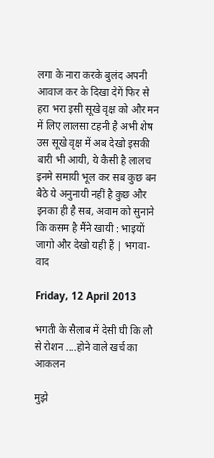लगा के नारा करके बुलंद अपनी आवाज कर के दिखा देगें फिर से हरा भरा इसी सूखे वृक्ष को और मन में लिए लालसा टहनी है अभी शेष उस सूखे वृक्ष में अब देखो इसकी बारी भी आयी, ये कैसी है लालच इनमे समायी भूल कर सब कुछ बन बैठे ये अनुनायी नहीं है कुछ और इनका ही है सब, अवाम को सुनाने कि कसम है मैंने खायी : भाइयों जागो और देखो यही हैं | भगवा-वाद

Friday, 12 April 2013

भगती के सैलाब में देसी घी कि लौ से रोशन ....होने वाले खर्च का आकलन

मुझे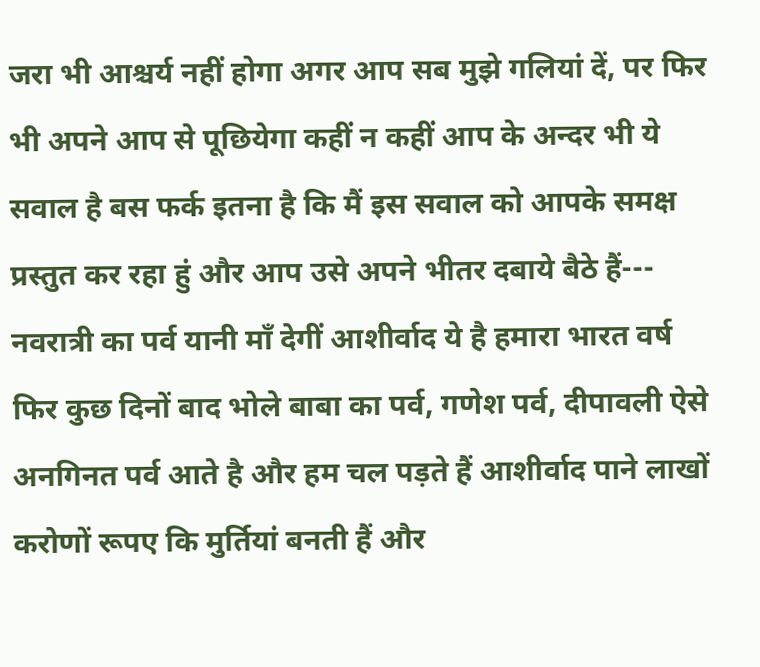जरा भी आश्चर्य नहीं होगा अगर आप सब मुझे गलियां दें, पर फिर भी अपने आप से पूछियेगा कहीं न कहीं आप के अन्दर भी ये सवाल है बस फर्क इतना है कि मैं इस सवाल को आपके समक्ष प्रस्तुत कर रहा हुं और आप उसे अपने भीतर दबाये बैठे हैं---
नवरात्री का पर्व यानी माँ देगीं आशीर्वाद ये है हमारा भारत वर्ष फिर कुछ दिनों बाद भोले बाबा का पर्व, गणेश पर्व, दीपावली ऐसे अनगिनत पर्व आते है और हम चल पड़ते हैं आशीर्वाद पाने लाखों करोणों रूपए कि मुर्तियां बनती हैं और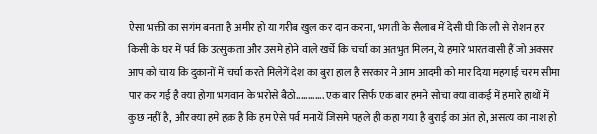ऐसा भक्ती का सगंम बनता है अमीर हो या गरीब खुल कर दान करना, भगती के सैलाब में देसी घी कि लौ से रोशन हर किसी के घर में पर्व कि उत्सुकता और उसमे होने वाले खर्चे कि चर्चा का अतभुत मिलन, ये हमारे भारतवासी हैं जो अक्सर आप को चाय कि दुकानों में चर्चा करते मिलेगें देश का बुरा हाल है सरकार ने आम आदमी को मार दिया महगाई चरम सीमा पार कर गई है क्या होगा भगवान के भरोसे बैठो............ एक बार सिर्फ एक बार हमने सोचा क्या वाकई में हमारे हाथों में कुछ नहीं है, और क्या हमे हक़ है कि हम ऐसे पर्व मनायें जिसमे पहले ही कहा गया है बुराई का अंत हो, असत्य का नाश हो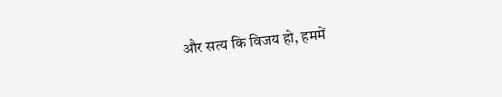और सत्य कि विजय हो, हममें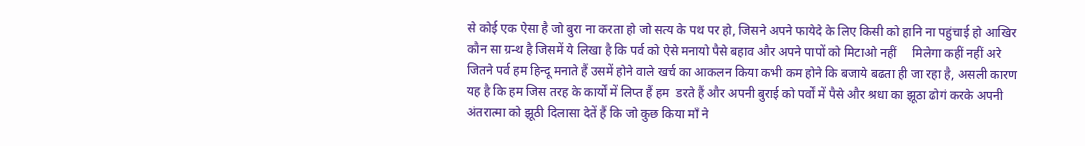से कोई एक ऐसा है जो बुरा ना करता हो जो सत्य के पथ पर हो, जिसने अपने फायेदे के लिए किसी को हानि ना पहुंचाई हो आखिर कौन सा ग्रन्थ है जिसमें ये लिखा है कि पर्व को ऐसे मनायो पैसे बहाव और अपने पापों को मिटाओ नहीं     मिलेगा कहीं नहीं अरे जितने पर्व हम हिन्दू मनाते हैं उसमें होने वाले खर्च का आकलन किया कभी कम होने कि बजाये बढता ही जा रहा है, असली कारण यह है कि हम जिस तरह के कार्यों में लिप्त हैं हम  डरते हैं और अपनी बुराई को पर्वों में पैसे और श्रधा का झूठा ढोगं करके अपनी अंतरात्मा को झूठी दिलासा देतें हैं कि जो कुछ किया माँ ने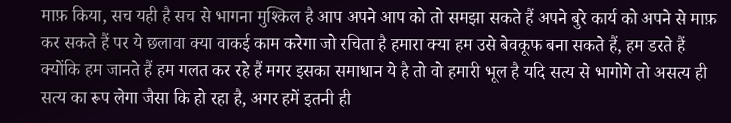माफ़ किया, सच यही है सच से भागना मुश्किल है आप अपने आप को तो समझा सकते हैं अपने बुरे कार्य को अपने से माफ़ कर सकते हैं पर ये छलावा क्या वाकई काम करेगा जो रचिता है हमारा क्या हम उसे बेवकूफ बना सकते हैं, हम डरते हैं क्योंकि हम जानते हैं हम गलत कर रहे हैं मगर इसका समाधान ये है तो वो हमारी भूल है यदि सत्य से भागोगे तो असत्य ही सत्य का रूप लेगा जैसा कि हो रहा है, अगर हमें इतनी ही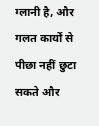ग्लानी है, और गलत कार्यों से पीछा नहीं छुटा सकते और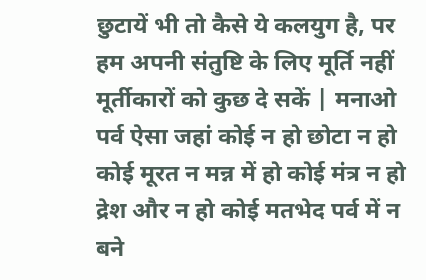छुटायें भी तो कैसे ये कलयुग है, पर हम अपनी संतुष्टि के लिए मूर्ति नहीं मूर्तीकारों को कुछ दे सकें | मनाओ पर्व ऐसा जहां कोई न हो छोटा न हो कोई मूरत न मन्न में हो कोई मंत्र न हो द्रेश और न हो कोई मतभेद पर्व में न बने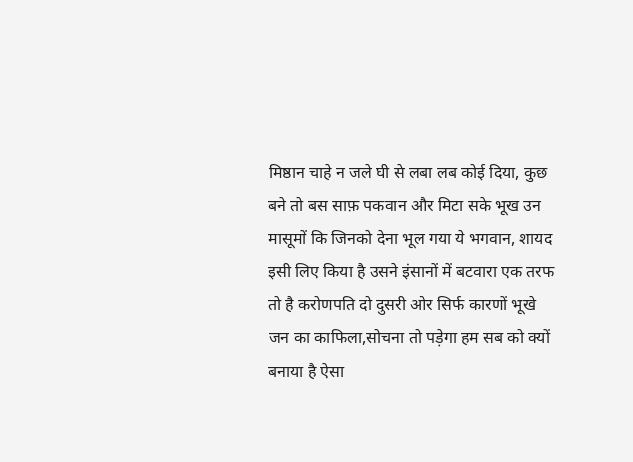मिष्ठान चाहे न जले घी से लबा लब कोई दिया, कुछ  बने तो बस साफ़ पकवान और मिटा सके भूख उन मासूमों कि जिनको देना भूल गया ये भगवान, शायद इसी लिए किया है उसने इंसानों में बटवारा एक तरफ तो है करोणपति दो दुसरी ओर सिर्फ कारणों भूखे   जन का काफिला,सोचना तो पड़ेगा हम सब को क्यों बनाया है ऐसा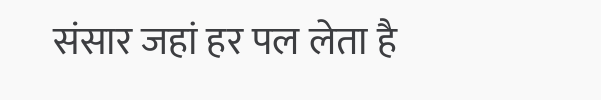संसार जहां हर पल लेता है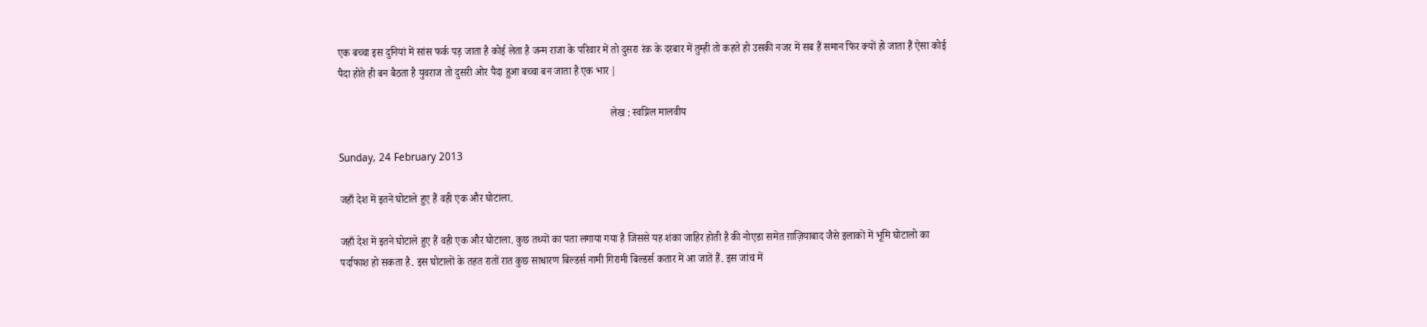एक बच्चा इस दुनियां में सांस फर्क पड़ जाता है कोई लेता है जन्म राजा के परिवार में तो दुसरा रंक के दरबार में तुम्ही तो कहते हो उसकी नजर में सब हैं समान फिर क्यों हो जाता हैं ऐसा कोई पैदा होते ही बन बैठता है युवराज तो दुसरी ओर पैदा हुआ बच्चा बन जाता है एक भार |

                                                                                                         लेख : स्वप्निल मालवीय

Sunday, 24 February 2013

जहाँ देश में इतने घोटाले हुए हैं वही एक और घोटाला.

जहाँ देश में इतने घोटाले हुए हैं वही एक और घोटाला. कुछ तथ्यों का पता लगाया गया है जिससे यह शंका जाहिर होती है की नोएडा समेत ग़ाज़ियाबाद जैसे इलाकों में भूमि घोटालो का पर्दाफाश हो सकता है. इस घोटालों के तहत रातों रात कुछ साधारण बिल्डर्स नामी गिरामी बिल्डर्स कतार में आ जातें हैं. इस जांच में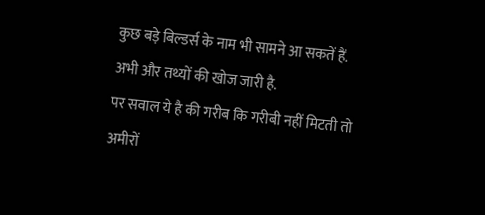कुछ बड़े बिल्डर्स के नाम भी सामने आ सकतें हैं. अभी और तथ्यों की खोज जारी है.
पर सवाल ये है की गरीब कि गरीबी नहीं मिटती तो अमीरों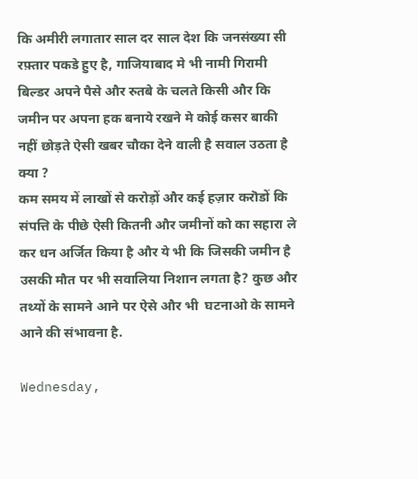कि अमीरी लगातार साल दर साल देश कि जनसंख्या सी रफ़्तार पकडे हुए है, गाजियाबाद मे भी नामी गिरामी बिल्डर अपने पैसे और रुतबे के चलते किसी और कि जमीन पर अपना हक बनाये रखने मे कोई कसर बाकी नहीं छोड़ते ऐसी खबर चौका देने वाली है सवाल उठता है क्या ?
कम समय में लाखों से करोड़ों और कई हज़ार करॊडों कि संपत्ति के पीछे ऐसी कितनी और जमीनों को का सहारा ले कर धन अर्जित किया है और ये भी कि जिसकी जमीन है उसकी मौत पर भी सवालिया निशान लगता है? कुछ और तथ्यों के सामने आने पर ऐसे और भी  घटनाओ के सामने आने की संभावना है.

Wednesday,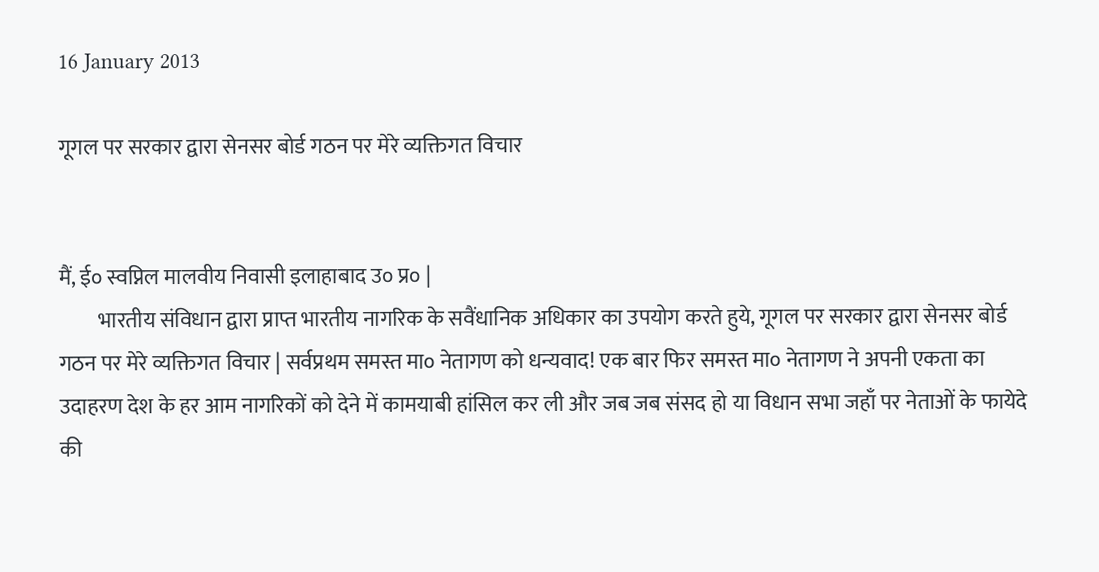16 January 2013

गूगल पर सरकार द्वारा सेनसर बोर्ड गठन पर मेरे व्यक्तिगत विचार


मैं, ई० स्वप्निल मालवीय निवासी इलाहाबाद उ० प्र० |
         भारतीय संविधान द्वारा प्राप्त भारतीय नागरिक के सवैंधानिक अधिकार का उपयोग करते हुये, गूगल पर सरकार द्वारा सेनसर बोर्ड गठन पर मेरे व्यक्तिगत विचार | सर्वप्रथम समस्त मा० नेतागण को धन्यवाद! एक बार फिर समस्त मा० नेतागण ने अपनी एकता का उदाहरण देश के हर आम नागरिकों को देने में कामयाबी हांसिल कर ली और जब जब संसद हो या विधान सभा जहाँ पर नेताओं के फायेदे की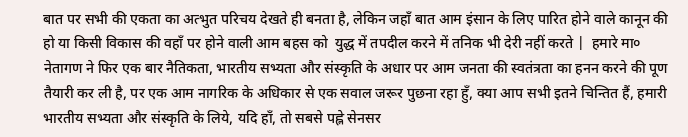बात पर सभी की एकता का अत्भुत परिचय देखते ही बनता है, लेकिन जहाँ बात आम इंसान के लिए पारित होने वाले कानून की हो या किसी विकास की वहाँ पर होने वाली आम बहस को  युद्ध में तपदील करने में तनिक भी देरी नहीं करते |  हमारे मा० नेतागण ने फिर एक बार नैतिकता, भारतीय सभ्यता और संस्कृति के अधार पर आम जनता की स्वतंत्रता का हनन करने की पूण तैयारी कर ली है, पर एक आम नागरिक के अधिकार से एक सवाल जरूर पुछना रहा हुँ, क्या आप सभी इतने चिन्तित हैं, हमारी भारतीय सभ्यता और संस्कृति के लिये, यदि हाँ, तो सबसे पह्ले सेनसर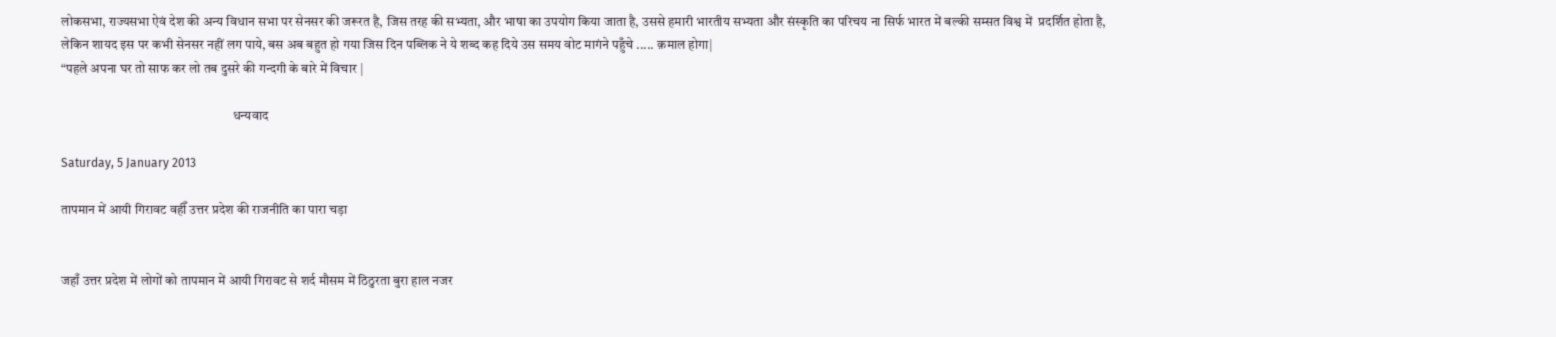लोकसभा, राज्यसभा ऐवं देश की अन्य विधान सभा पर सेनसर की जरूरत है, जिस तरह की सभ्यता, और भाषा का उपयोग किया जाता है, उससे हमारी भारतीय सभ्यता और संस्कृति का परिचय ना सिर्फ भारत में बल्की सम्सत विश्व में  प्रदर्शित होता है, लेकिन शायद इस पर कभी सेनसर नहीं लग पाये, बस अब बहुत हो गया जिस दिन पब्लिक ने ये शब्द कह दिये उस समय वोट मागंने पहुँचे ..... क़माल होगा|
“पहले अपना घर तो साफ कर लो तब दुसरे की गन्दगी के बारे में विचार |

                                                                 धन्यवाद

Saturday, 5 January 2013

तापमान में आयी गिरावट वहीँ उत्तर प्रदेश की राजनीति का पारा चड़ा


जहाँ उत्तर प्रदेश में लोगों को तापमान में आयी गिरावट से शर्द मौसम में ठिठुरता बुरा हाल नजर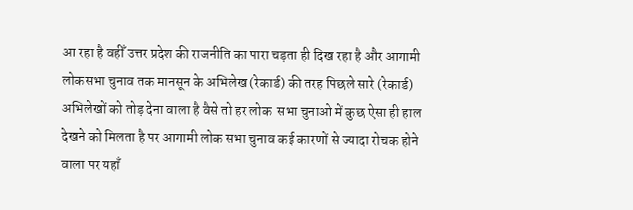आ रहा है वहीँ उत्तर प्रदेश की राजनीति का पारा चड़ता ही दिख रहा है और आगामी लोकसभा चुनाव तक मानसून के अभिलेख (रेकार्ड) की तरह पिछले सारे (रेकार्ड) अभिलेखों को तोड़ देना वाला है वैसे तो हर लोक  सभा चुनाओ में कुछ ऐसा ही हाल देखने को मिलता है पर आगामी लोक सभा चुनाव कई कारणों से ज्यादा रोचक होने वाला पर यहाँ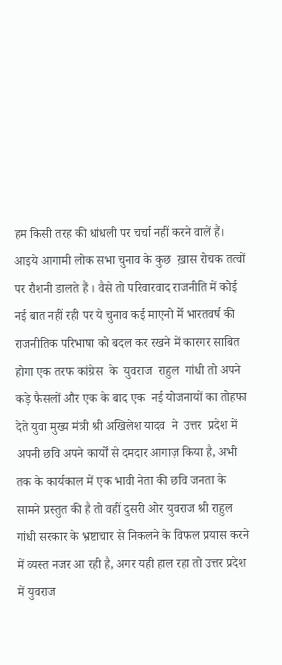हम किसी तरह की धांधली पर चर्चा नहीं करने वालें हैं। आइये आगामी लोक सभा चुनाव के कुछ  ख़ास रोचक तत्वों पर रौशनी डालते हैं । वैसे तो परिवारवाद राजनीति में कोई नई बात नहीं रही पर ये चुनाव कई माएनो मेँ भारतवर्ष की राजनीतिक परिभाषा को बदल कर रखने में कारगर साबित होगा एक तरफ कांग्रेस  के  युवराज  राहुल  गांधी तो अपने कड़े फैसलों और एक के बाद एक  नई योजनायों का तोहफा देते युवा मुख्य मंत्री श्री अखिलेश यादव  ने  उत्तर  प्रदेश में अपनी छवि अपने कार्यों से दमदार आगाज़ किया है, अभी तक के कार्यकाल में एक भावी नेता की छवि जनता के सामने प्रस्तुत की है तो वहीं दुसरी ओर युवराज श्री राहुल गांधी सरकार के भ्रष्टाचार से निकलने के विफल प्रयास करने में व्यस्त नजर आ रही है, अगर यही हाल रहा तो उत्तर प्रदेश में युवराज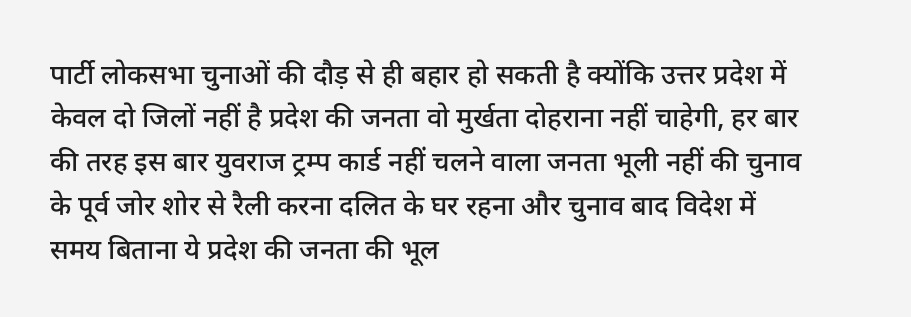पार्टी लोकसभा चुनाओं की दौड़ से ही बहार हो सकती है क्योंकि उत्तर प्रदेश में केवल दो जिलों नहीं है प्रदेश की जनता वो मुर्खता दोहराना नहीं चाहेगी, हर बार की तरह इस बार युवराज ट्रम्प कार्ड नहीं चलने वाला जनता भूली नहीं की चुनाव के पूर्व जोर शोर से रैली करना दलित के घर रहना और चुनाव बाद विदेश में समय बिताना ये प्रदेश की जनता की भूल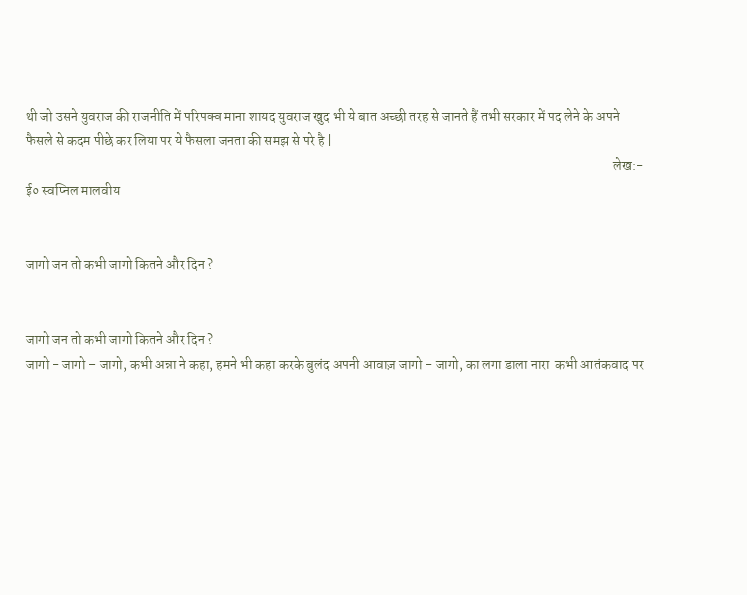थी जो उसने युवराज की राजनीति में परिपक्व माना शायद युवराज खुद भी ये बात अच्छी तरह से जानते हैं तभी सरकार में पद लेने के अपने फैसले से कदम पीछे कर लिया पर ये फैसला जनता की समझ से परे है |
                                                                                                                                                                                                                    लेख:-  ई० स्वप्निल मालवीय


जागो जन तो कभी जागो कितने और दिन ?


जागो जन तो कभी जागो कितने और दिन ?
जागो - जागो – जागो, कभी अन्ना ने कहा, हमने भी कहा करके बुलंद अपनी आवाज़ जागो - जागो, का लगा डाला नारा  कभी आतंकवाद पर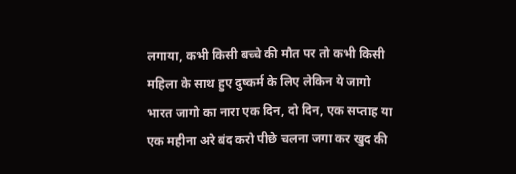लगाया, कभी किसी बच्चे की मौत पर तो कभी किसी महिला के साथ हुए दुष्कर्म के लिए लेकिन ये जागो भारत जागो का नारा एक दिन, दो दिन, एक सप्ताह या एक महीना अरे बंद करो पीछे चलना जगा कर खुद की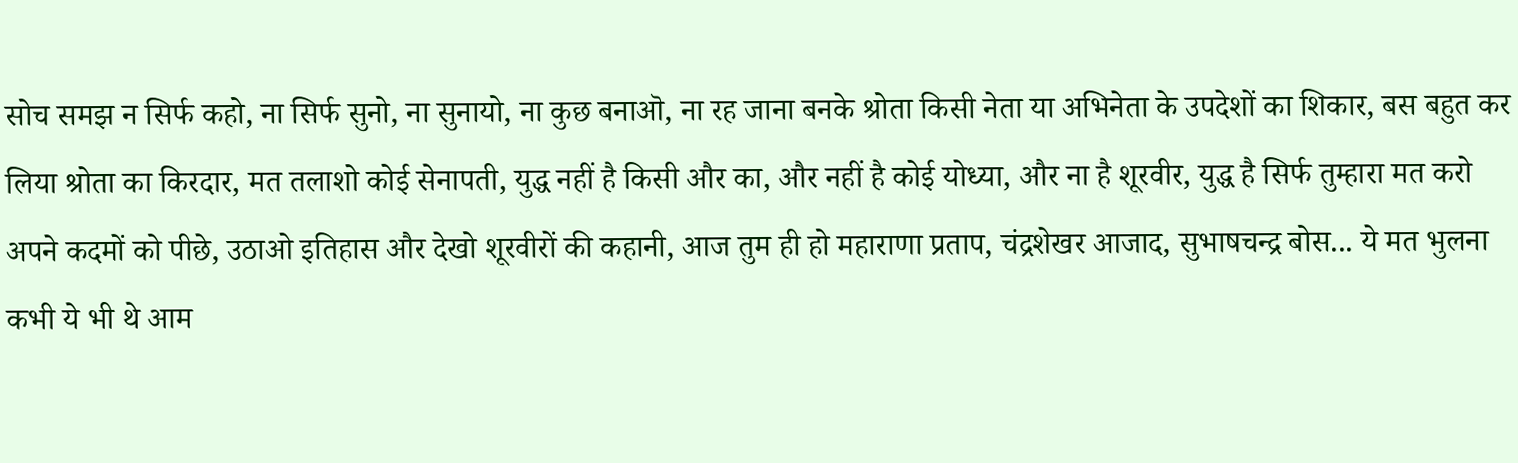सोच समझ न सिर्फ कहो, ना सिर्फ सुनो, ना सुनायो, ना कुछ बनाऒ, ना रह जाना बनके श्रोता किसी नेता या अभिनेता के उपदेशों का शिकार, बस बहुत कर लिया श्रोता का किरदार, मत तलाशो कोई सेनापती, युद्ध नहीं है किसी और का, और नहीं है कोई योध्या, और ना है शूरवीर, युद्ध है सिर्फ तुम्हारा मत करो अपने कदमों को पीछे, उठाओ इतिहास और देखो शूरवीरों की कहानी, आज तुम ही हो महाराणा प्रताप, चंद्रशेखर आजाद, सुभाषचन्द्र बोस... ये मत भुलना कभी ये भी थे आम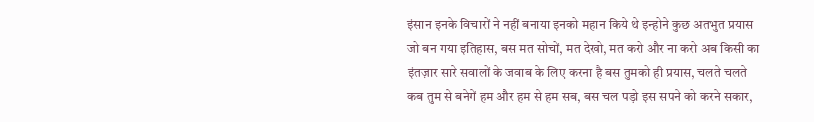इंसान इनके विचारों ने नहीं बनाया इनको महान किये थे इन्होने कुछ अतभुत प्रयास जो बन गया इतिहास, बस मत सोचों, मत देखो, मत करो और ना करो अब किसी का इंतज़ार सारे सवालों के जवाब के लिए करना है बस तुमको ही प्रयास, चलते चलते कब तुम से बनेगें हम और हम से हम सब, बस चल पड़ो इस सपने को करने सकार,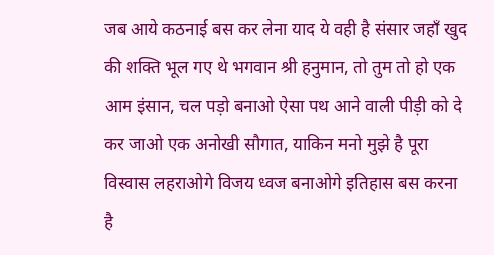जब आये कठनाई बस कर लेना याद ये वही है संसार जहाँ खुद की शक्ति भूल गए थे भगवान श्री हनुमान, तो तुम तो हो एक आम इंसान, चल पड़ो बनाओ ऐसा पथ आने वाली पीड़ी को दे कर जाओ एक अनोखी सौगात, याकिन मनो मुझे है पूरा विस्वास लहराओगे विजय ध्वज बनाओगे इतिहास बस करना है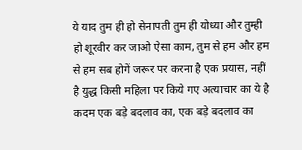ये याद तुम ही हो सेनापती तुम ही योध्या और तुम्ही हो शूरवीर कर जाओ ऐसा काम, तुम से हम और हम से हम सब होगें जरूर पर करना है एक प्रयास, नहीं है युद्ध किसी महिला पर किये गए अत्याचार का ये है कदम एक बड़े बदलाव का, एक बड़े बदलाव का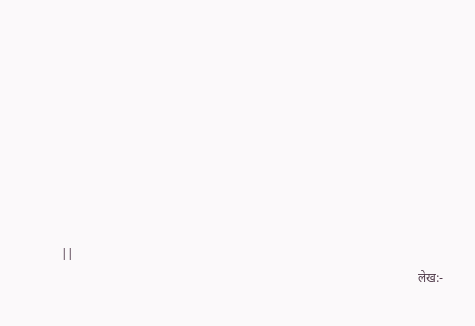||
                                                                                                                  लेख:-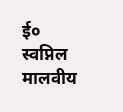ई० स्वप्निल मालवीय